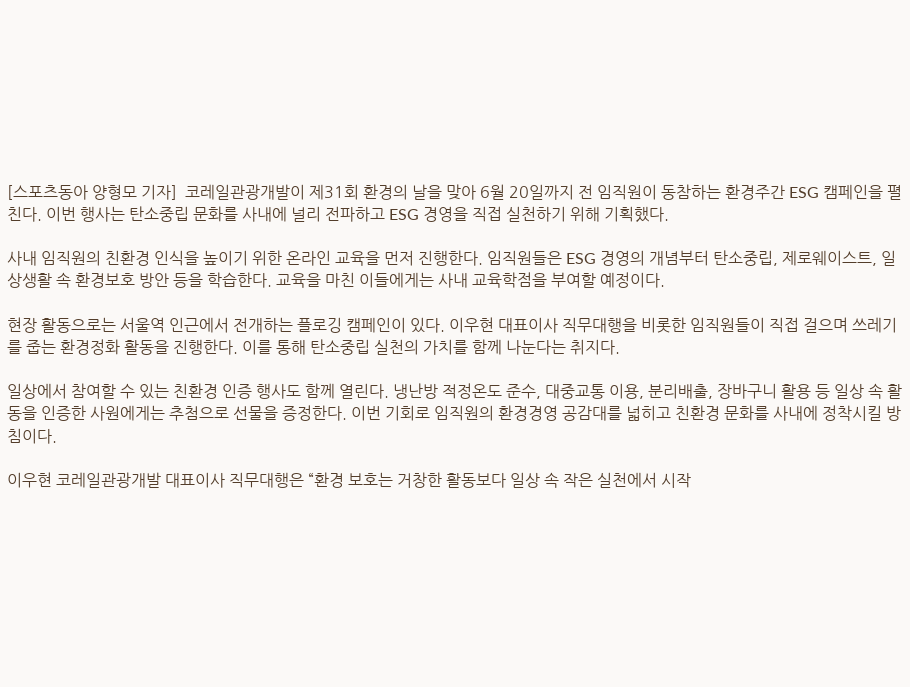[스포츠동아 양형모 기자]  코레일관광개발이 제31회 환경의 날을 맞아 6월 20일까지 전 임직원이 동참하는 환경주간 ESG 캠페인을 펼친다. 이번 행사는 탄소중립 문화를 사내에 널리 전파하고 ESG 경영을 직접 실천하기 위해 기획했다.

사내 임직원의 친환경 인식을 높이기 위한 온라인 교육을 먼저 진행한다. 임직원들은 ESG 경영의 개념부터 탄소중립, 제로웨이스트, 일상생활 속 환경보호 방안 등을 학습한다. 교육을 마친 이들에게는 사내 교육학점을 부여할 예정이다.

현장 활동으로는 서울역 인근에서 전개하는 플로깅 캠페인이 있다. 이우현 대표이사 직무대행을 비롯한 임직원들이 직접 걸으며 쓰레기를 줍는 환경정화 활동을 진행한다. 이를 통해 탄소중립 실천의 가치를 함께 나눈다는 취지다.

일상에서 참여할 수 있는 친환경 인증 행사도 함께 열린다. 냉난방 적정온도 준수, 대중교통 이용, 분리배출, 장바구니 활용 등 일상 속 활동을 인증한 사원에게는 추첨으로 선물을 증정한다. 이번 기회로 임직원의 환경경영 공감대를 넓히고 친환경 문화를 사내에 정착시킬 방침이다.

이우현 코레일관광개발 대표이사 직무대행은 “환경 보호는 거창한 활동보다 일상 속 작은 실천에서 시작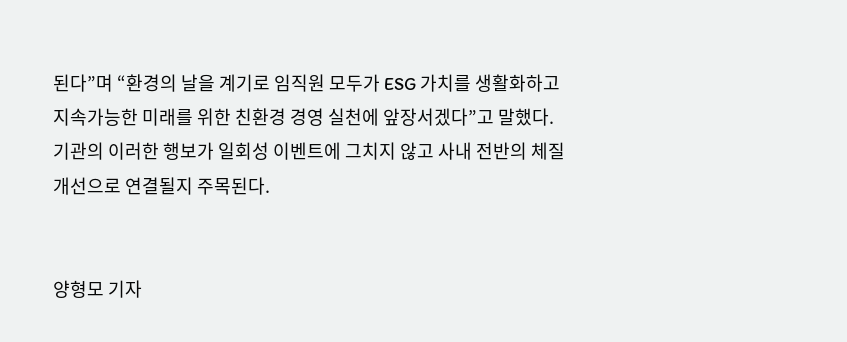된다”며 “환경의 날을 계기로 임직원 모두가 ESG 가치를 생활화하고 지속가능한 미래를 위한 친환경 경영 실천에 앞장서겠다”고 말했다. 기관의 이러한 행보가 일회성 이벤트에 그치지 않고 사내 전반의 체질 개선으로 연결될지 주목된다.


양형모 기자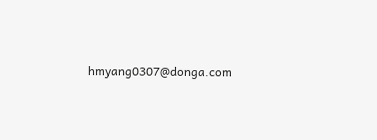hmyang0307@donga.com